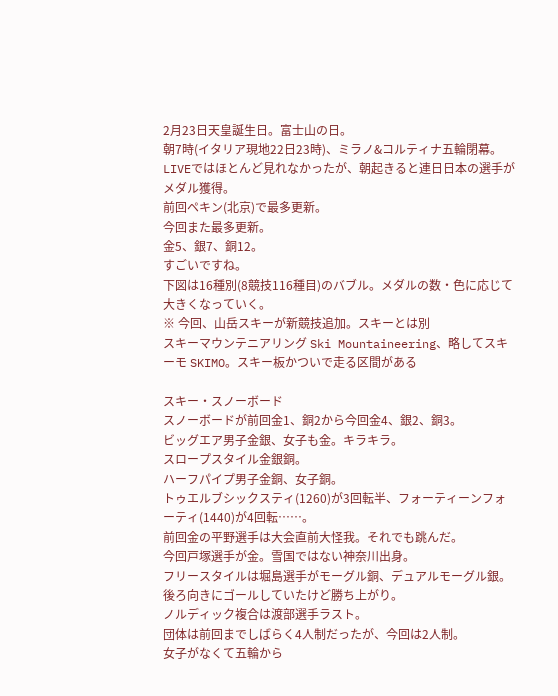2月23日天皇誕生日。富士山の日。
朝7時(イタリア現地22日23時)、ミラノ&コルティナ五輪閉幕。
LIVEではほとんど見れなかったが、朝起きると連日日本の選手がメダル獲得。
前回ペキン(北京)で最多更新。
今回また最多更新。
金5、銀7、銅12。
すごいですね。
下図は16種別(8競技116種目)のバブル。メダルの数・色に応じて大きくなっていく。
※ 今回、山岳スキーが新競技追加。スキーとは別
スキーマウンテニアリング Ski Mountaineering、略してスキーモ SKIMO。スキー板かついで走る区間がある

スキー・スノーボード
スノーボードが前回金1、銅2から今回金4、銀2、銅3。
ビッグエア男子金銀、女子も金。キラキラ。
スロープスタイル金銀銅。
ハーフパイプ男子金銅、女子銅。
トゥエルブシックスティ(1260)が3回転半、フォーティーンフォーティ(1440)が4回転……。
前回金の平野選手は大会直前大怪我。それでも跳んだ。
今回戸塚選手が金。雪国ではない神奈川出身。
フリースタイルは堀島選手がモーグル銅、デュアルモーグル銀。
後ろ向きにゴールしていたけど勝ち上がり。
ノルディック複合は渡部選手ラスト。
団体は前回までしばらく4人制だったが、今回は2人制。
女子がなくて五輪から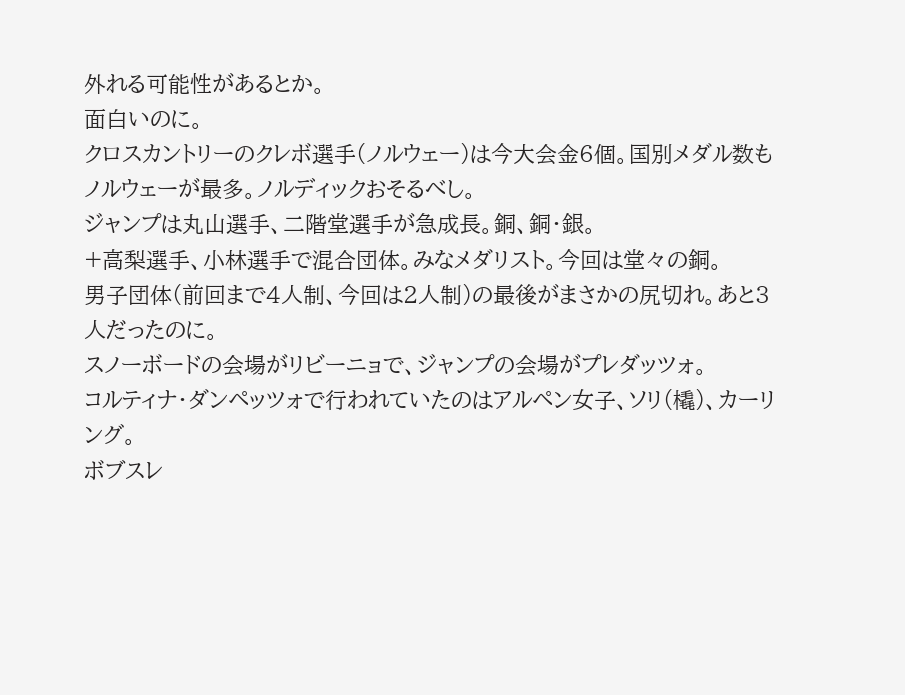外れる可能性があるとか。
面白いのに。
クロスカントリーのクレボ選手(ノルウェー)は今大会金6個。国別メダル数もノルウェーが最多。ノルディックおそるべし。
ジャンプは丸山選手、二階堂選手が急成長。銅、銅・銀。
+高梨選手、小林選手で混合団体。みなメダリスト。今回は堂々の銅。
男子団体(前回まで4人制、今回は2人制)の最後がまさかの尻切れ。あと3人だったのに。
スノーボードの会場がリビーニョで、ジャンプの会場がプレダッツォ。
コルティナ・ダンペッツォで行われていたのはアルペン女子、ソリ(橇)、カーリング。
ボブスレ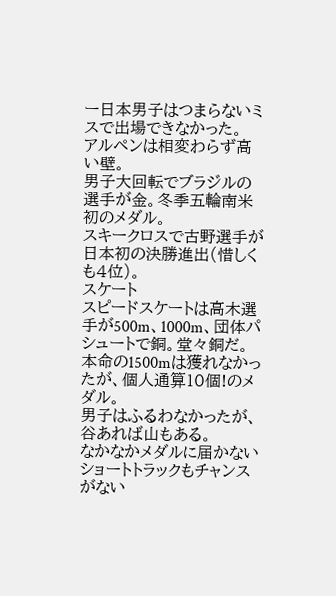ー日本男子はつまらないミスで出場できなかった。
アルペンは相変わらず高い壁。
男子大回転でブラジルの選手が金。冬季五輪南米初のメダル。
スキークロスで古野選手が日本初の決勝進出(惜しくも4位)。
スケート
スピードスケートは高木選手が500m、1000m、団体パシュートで銅。堂々銅だ。本命の1500mは獲れなかったが、個人通算10個!のメダル。
男子はふるわなかったが、谷あれば山もある。
なかなかメダルに届かないショートトラックもチャンスがない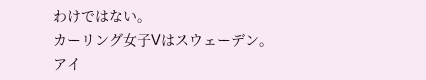わけではない。
カーリング女子Vはスウェーデン。
アイ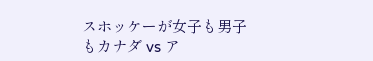スホッケーが女子も男子もカナダ vs ア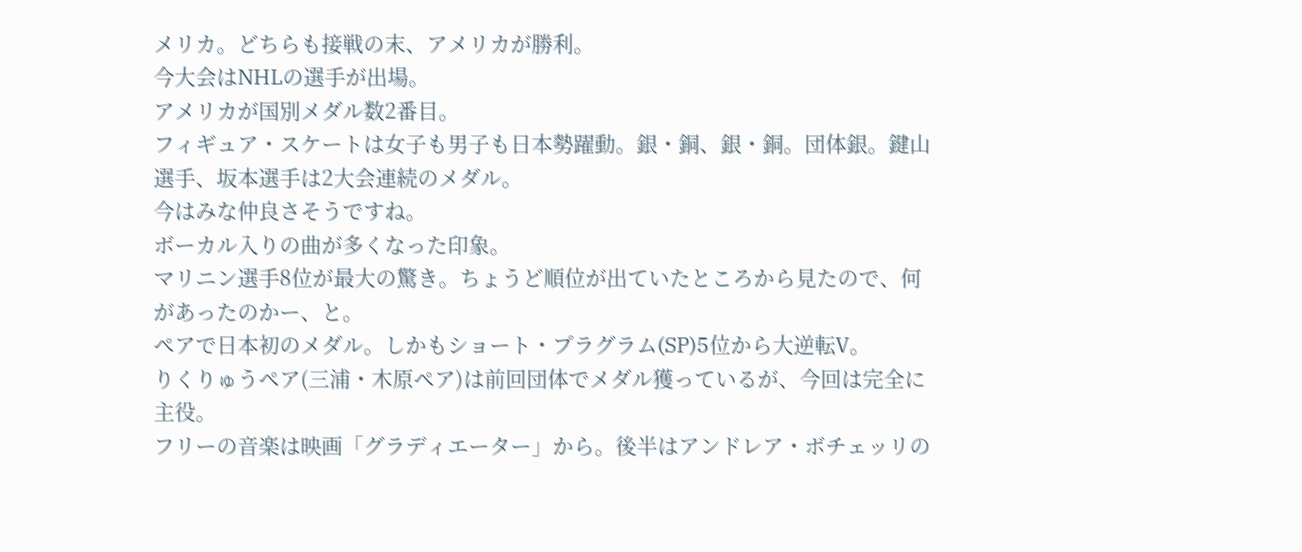メリカ。どちらも接戦の末、アメリカが勝利。
今大会はNHLの選手が出場。
アメリカが国別メダル数2番目。
フィギュア・スケートは女子も男子も日本勢躍動。銀・銅、銀・銅。団体銀。鍵山選手、坂本選手は2大会連続のメダル。
今はみな仲良さそうですね。
ボーカル入りの曲が多くなった印象。
マリニン選手8位が最大の驚き。ちょうど順位が出ていたところから見たので、何があったのかー、と。
ペアで日本初のメダル。しかもショート・プラグラム(SP)5位から大逆転V。
りくりゅうペア(三浦・木原ペア)は前回団体でメダル獲っているが、今回は完全に主役。
フリーの音楽は映画「グラディエーター」から。後半はアンドレア・ボチェッリの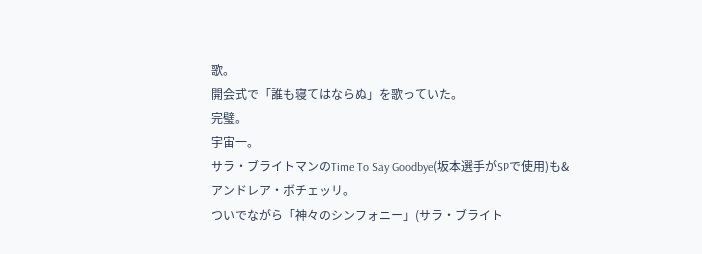歌。
開会式で「誰も寝てはならぬ」を歌っていた。
完璧。
宇宙一。
サラ・ブライトマンのTime To Say Goodbye(坂本選手がSPで使用)も&アンドレア・ボチェッリ。
ついでながら「神々のシンフォニー」(サラ・ブライト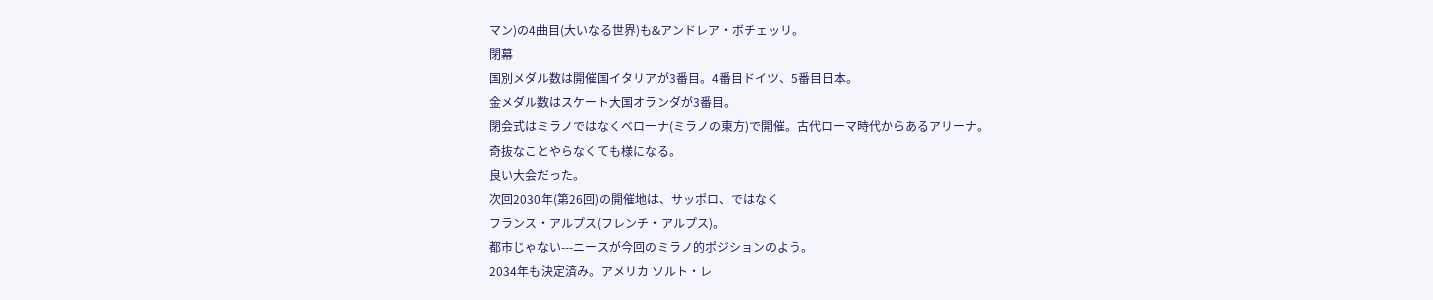マン)の4曲目(大いなる世界)も&アンドレア・ボチェッリ。
閉幕
国別メダル数は開催国イタリアが3番目。4番目ドイツ、5番目日本。
金メダル数はスケート大国オランダが3番目。
閉会式はミラノではなくベローナ(ミラノの東方)で開催。古代ローマ時代からあるアリーナ。
奇抜なことやらなくても様になる。
良い大会だった。
次回2030年(第26回)の開催地は、サッポロ、ではなく
フランス・アルプス(フレンチ・アルプス)。
都市じゃない---ニースが今回のミラノ的ポジションのよう。
2034年も決定済み。アメリカ ソルト・レ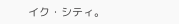イク・シティ。